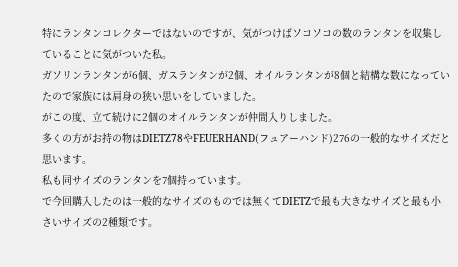特にランタンコレクターではないのですが、気がつけばソコソコの数のランタンを収集していることに気がついた私。
ガソリンランタンが6個、ガスランタンが2個、オイルランタンが8個と結構な数になっていたので家族には肩身の狭い思いをしていました。
がこの度、立て続けに2個のオイルランタンが仲間入りしました。
多くの方がお持の物はDIETZ78やFEUERHAND(フュアーハンド)276の一般的なサイズだと思います。
私も同サイズのランタンを7個持っています。
で今回購入したのは一般的なサイズのものでは無くてDIETZで最も大きなサイズと最も小さいサイズの2種類です。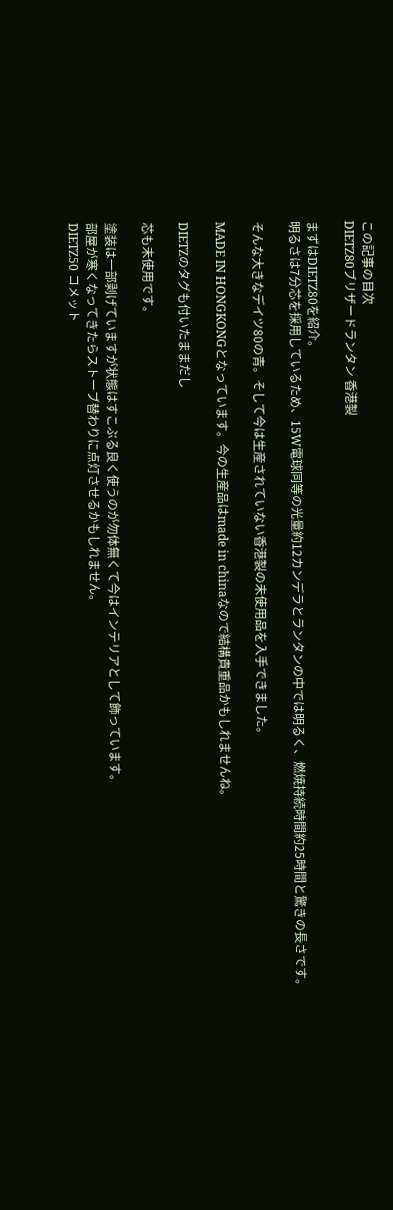この記事の目次
DIETZ80ブリザードランタン 香港製

まずはDIETZ80を紹介。
明るさは7分芯を採用しているため、15W電球同等の光量約12カンデラとランタンの中では明るく、燃焼持続時間約25時間と驚きの長さです。

そんな大きなデイツ80の青。そして今は生産されていない香港製の未使用品を入手できました。

MADE IN HONGKONGとなっています。今の生産品はmade in chinaなので結構貴重品かもしれませんね。

DIETZのタグも付いたままだし

芯も未使用です。

塗装は一部剥げていますが状態はすこぶる良く使うのが勿体無くて今はインテリアとして飾っています。
部屋が寒くなってきたらストーブ替わりに点灯させるかもしれません。
DIETZ50 コメット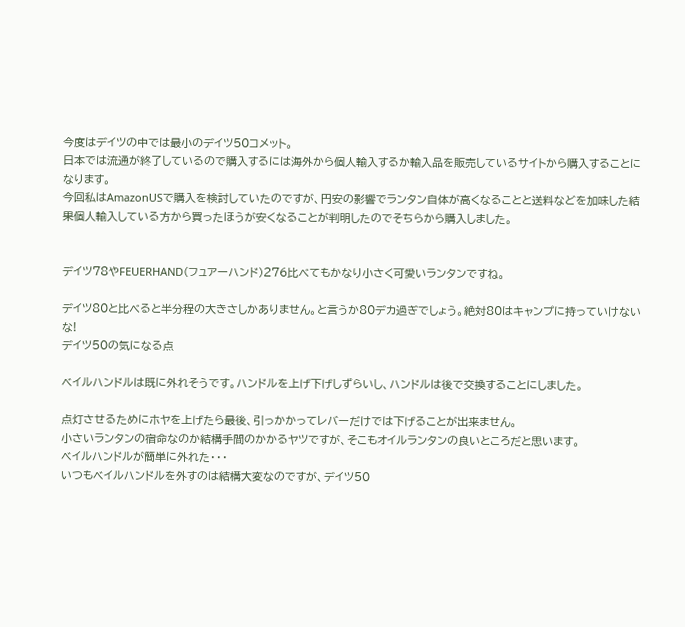今度はデイツの中では最小のデイツ50コメット。
日本では流通が終了しているので購入するには海外から個人輸入するか輸入品を販売しているサイトから購入することになります。
今回私はAmazonUSで購入を検討していたのですが、円安の影響でランタン自体が高くなることと送料などを加味した結果個人輸入している方から買ったほうが安くなることが判明したのでそちらから購入しました。


デイツ78やFEUERHAND(フュアーハンド)276比べてもかなり小さく可愛いランタンですね。

デイツ80と比べると半分程の大きさしかありません。と言うか80デカ過ぎでしょう。絶対80はキャンプに持っていけないな!
デイツ50の気になる点

ベイルハンドルは既に外れそうです。ハンドルを上げ下げしずらいし、ハンドルは後で交換することにしました。

点灯させるためにホヤを上げたら最後、引っかかってレバーだけでは下げることが出来ません。
小さいランタンの宿命なのか結構手間のかかるヤツですが、そこもオイルランタンの良いところだと思います。
ベイルハンドルが簡単に外れた・・・
いつもベイルハンドルを外すのは結構大変なのですが、デイツ50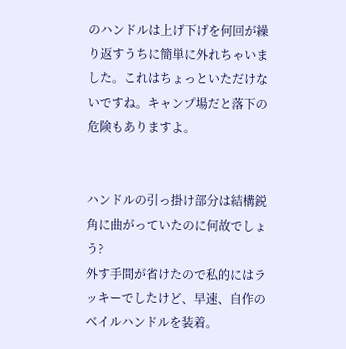のハンドルは上げ下げを何回が繰り返すうちに簡単に外れちゃいました。これはちょっといただけないですね。キャンプ場だと落下の危険もありますよ。


ハンドルの引っ掛け部分は結構鋭角に曲がっていたのに何故でしょう?
外す手間が省けたので私的にはラッキーでしたけど、早速、自作のベイルハンドルを装着。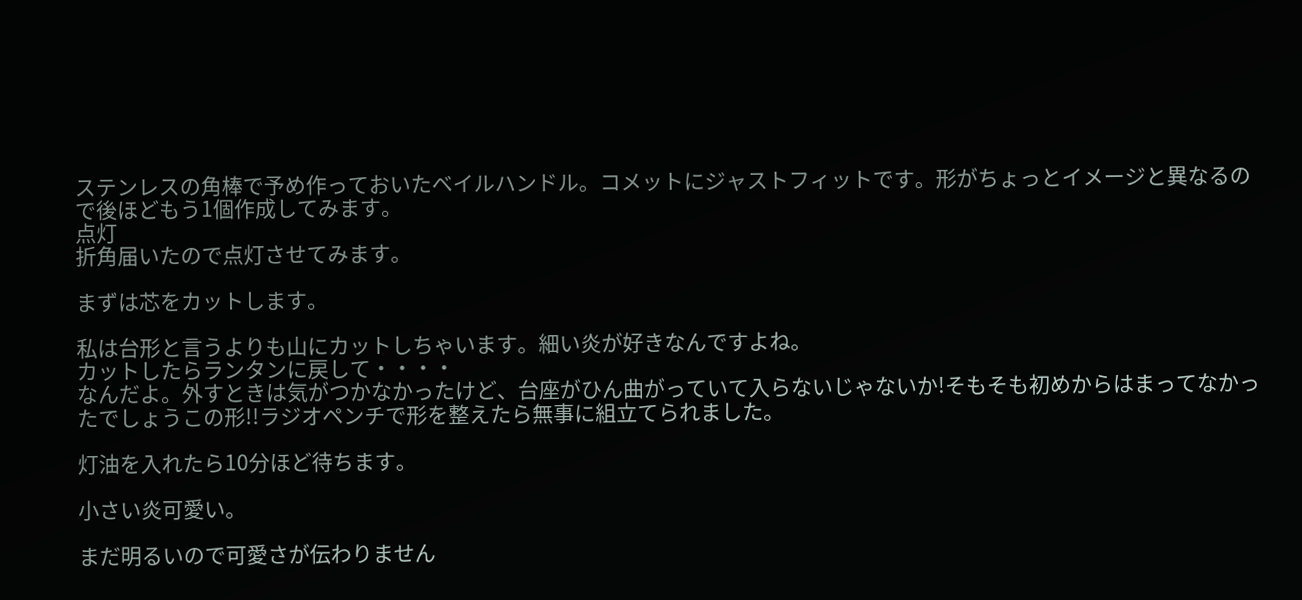ステンレスの角棒で予め作っておいたベイルハンドル。コメットにジャストフィットです。形がちょっとイメージと異なるので後ほどもう1個作成してみます。
点灯
折角届いたので点灯させてみます。

まずは芯をカットします。

私は台形と言うよりも山にカットしちゃいます。細い炎が好きなんですよね。
カットしたらランタンに戻して・・・・
なんだよ。外すときは気がつかなかったけど、台座がひん曲がっていて入らないじゃないか!そもそも初めからはまってなかったでしょうこの形!!ラジオペンチで形を整えたら無事に組立てられました。

灯油を入れたら10分ほど待ちます。

小さい炎可愛い。

まだ明るいので可愛さが伝わりません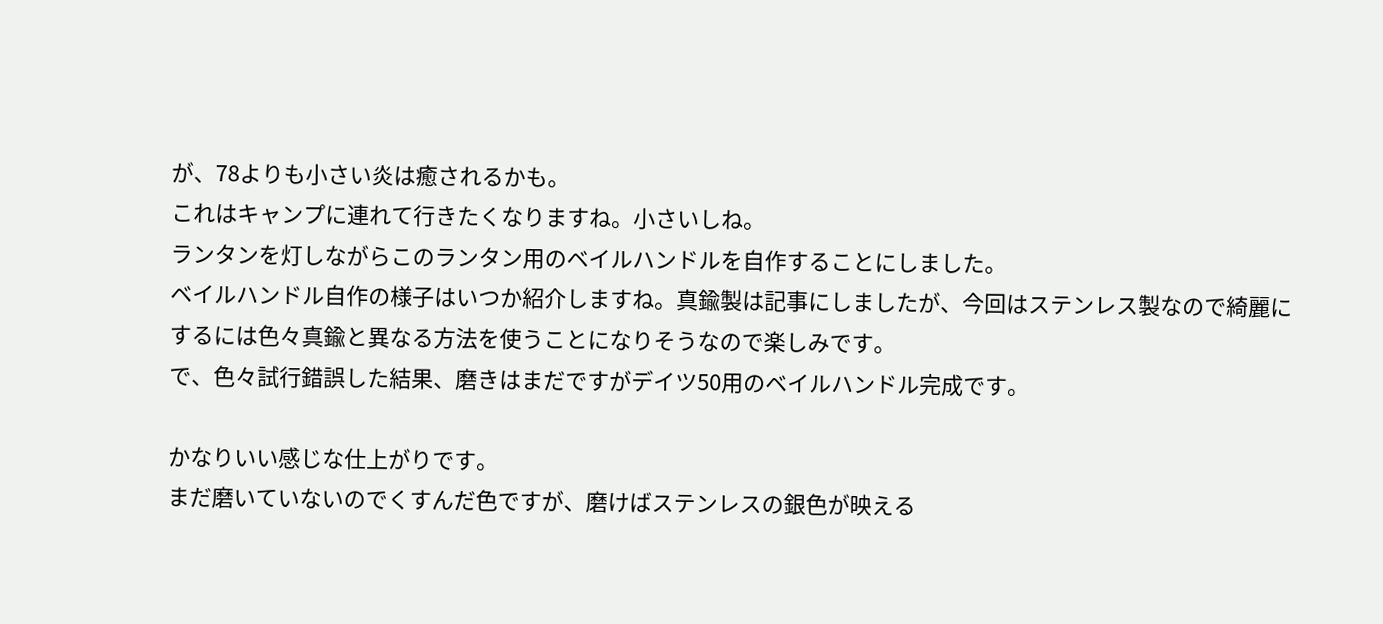が、78よりも小さい炎は癒されるかも。
これはキャンプに連れて行きたくなりますね。小さいしね。
ランタンを灯しながらこのランタン用のベイルハンドルを自作することにしました。
ベイルハンドル自作の様子はいつか紹介しますね。真鍮製は記事にしましたが、今回はステンレス製なので綺麗にするには色々真鍮と異なる方法を使うことになりそうなので楽しみです。
で、色々試行錯誤した結果、磨きはまだですがデイツ50用のベイルハンドル完成です。

かなりいい感じな仕上がりです。
まだ磨いていないのでくすんだ色ですが、磨けばステンレスの銀色が映える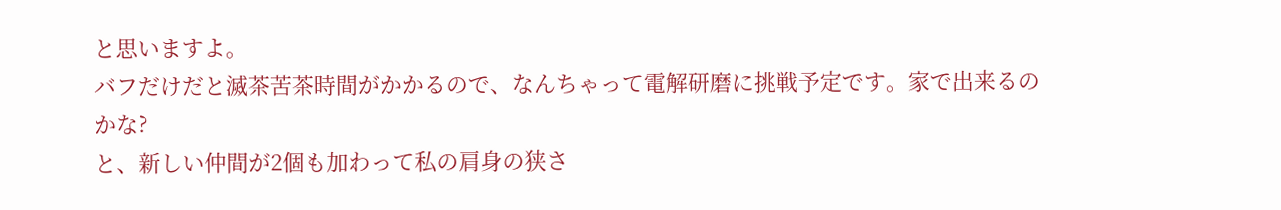と思いますよ。
バフだけだと滅茶苦茶時間がかかるので、なんちゃって電解研磨に挑戦予定です。家で出来るのかな?
と、新しい仲間が2個も加わって私の肩身の狭さ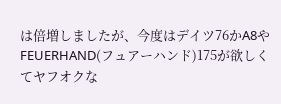は倍増しましたが、今度はデイツ76かA8やFEUERHAND(フュアーハンド)175が欲しくてヤフオクな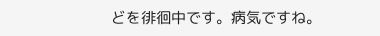どを徘徊中です。病気ですね。